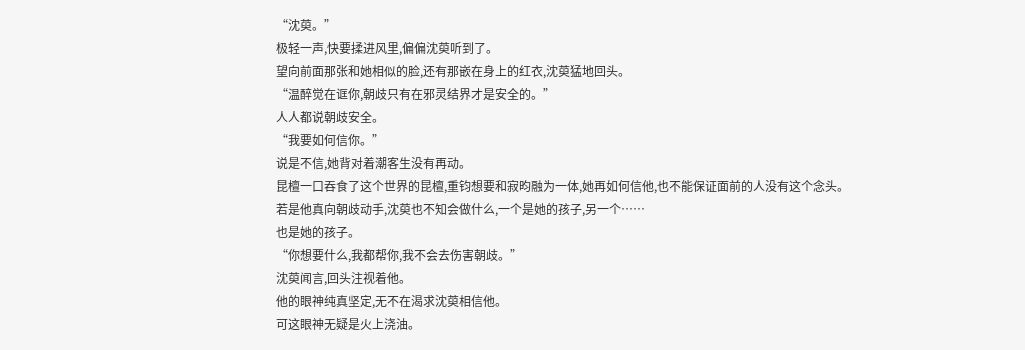“沈萸。”
极轻一声,快要揉进风里,偏偏沈萸听到了。
望向前面那张和她相似的脸,还有那嵌在身上的红衣,沈萸猛地回头。
“温醉觉在诓你,朝歧只有在邪灵结界才是安全的。”
人人都说朝歧安全。
“我要如何信你。”
说是不信,她背对着潮客生没有再动。
昆檀一口吞食了这个世界的昆檀,重钧想要和寂昀融为一体,她再如何信他,也不能保证面前的人没有这个念头。
若是他真向朝歧动手,沈萸也不知会做什么,一个是她的孩子,另一个……
也是她的孩子。
“你想要什么,我都帮你,我不会去伤害朝歧。”
沈萸闻言,回头注视着他。
他的眼神纯真坚定,无不在渴求沈萸相信他。
可这眼神无疑是火上浇油。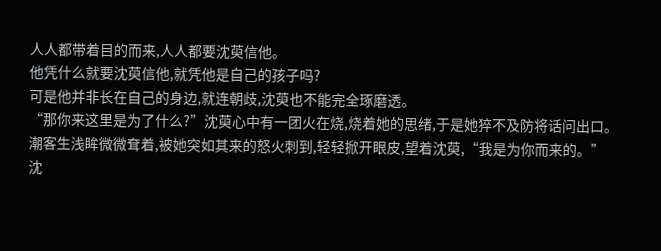人人都带着目的而来,人人都要沈萸信他。
他凭什么就要沈萸信他,就凭他是自己的孩子吗?
可是他并非长在自己的身边,就连朝歧,沈萸也不能完全琢磨透。
“那你来这里是为了什么?”沈萸心中有一团火在烧,烧着她的思绪,于是她猝不及防将话问出口。
潮客生浅眸微微耷着,被她突如其来的怒火刺到,轻轻掀开眼皮,望着沈萸,“我是为你而来的。”
沈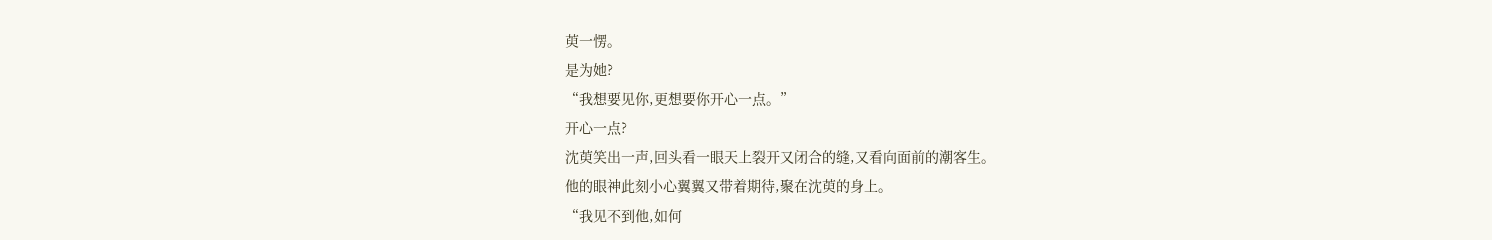萸一愣。
是为她?
“我想要见你,更想要你开心一点。”
开心一点?
沈萸笑出一声,回头看一眼天上裂开又闭合的缝,又看向面前的潮客生。
他的眼神此刻小心翼翼又带着期待,聚在沈萸的身上。
“我见不到他,如何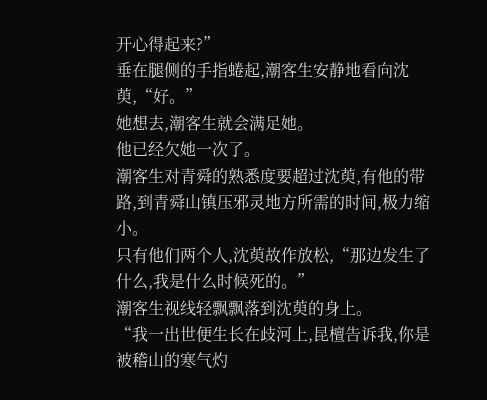开心得起来?”
垂在腿侧的手指蜷起,潮客生安静地看向沈萸,“好。”
她想去,潮客生就会满足她。
他已经欠她一次了。
潮客生对青舜的熟悉度要超过沈萸,有他的带路,到青舜山镇压邪灵地方所需的时间,极力缩小。
只有他们两个人,沈萸故作放松,“那边发生了什么,我是什么时候死的。”
潮客生视线轻飘飘落到沈萸的身上。
“我一出世便生长在歧河上,昆檀告诉我,你是被稽山的寒气灼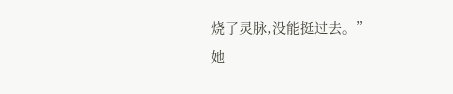烧了灵脉,没能挺过去。”
她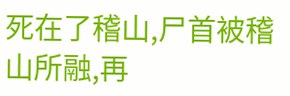死在了稽山,尸首被稽山所融,再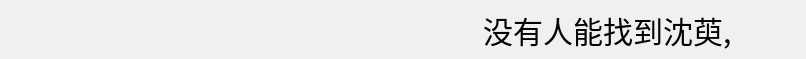没有人能找到沈萸,